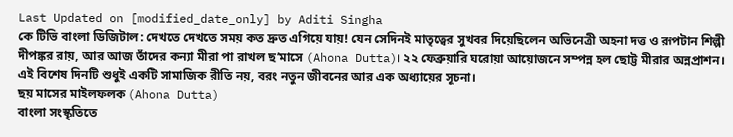Last Updated on [modified_date_only] by Aditi Singha
কে টিভি বাংলা ডিজিটাল: দেখতে দেখতে সময় কত দ্রুত এগিয়ে যায়! যেন সেদিনই মাতৃত্বের সুখবর দিয়েছিলেন অভিনেত্রী অহনা দত্ত ও রূপটান শিল্পী দীপঙ্কর রায়, আর আজ তাঁদের কন্যা মীরা পা রাখল ছ’মাসে (Ahona Dutta)। ২২ ফেব্রুয়ারি ঘরোয়া আয়োজনে সম্পন্ন হল ছোট্ট মীরার অন্নপ্রাশন। এই বিশেষ দিনটি শুধুই একটি সামাজিক রীতি নয়, বরং নতুন জীবনের আর এক অধ্যায়ের সূচনা।
ছয় মাসের মাইলফলক (Ahona Dutta)
বাংলা সংস্কৃতিতে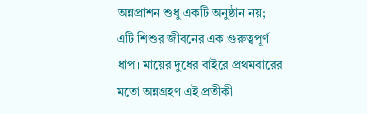অন্নপ্রাশন শুধু একটি অনুষ্ঠান নয়; এটি শিশুর জীবনের এক গুরুত্বপূর্ণ ধাপ। মায়ের দুধের বাইরে প্রথমবারের মতো অন্নগ্রহণ এই প্রতীকী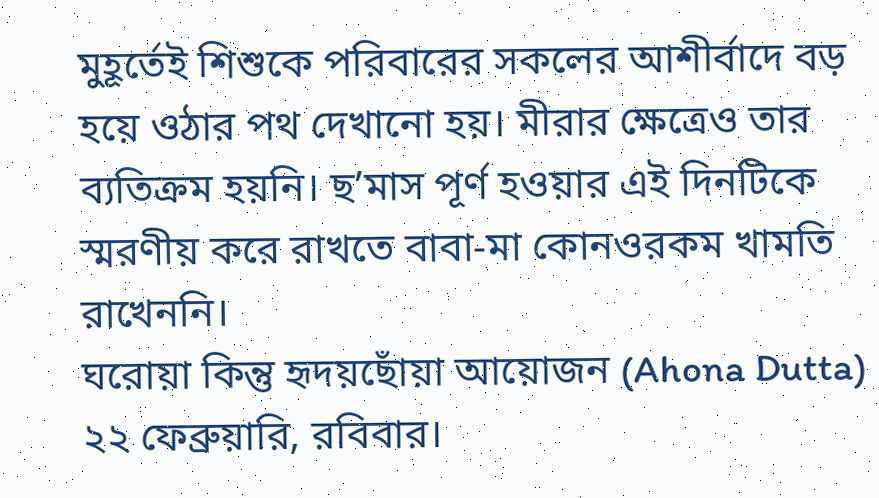মুহূর্তেই শিশুকে পরিবারের সকলের আশীর্বাদে বড় হয়ে ওঠার পথ দেখানো হয়। মীরার ক্ষেত্রেও তার ব্যতিক্রম হয়নি। ছ’মাস পূর্ণ হওয়ার এই দিনটিকে স্মরণীয় করে রাখতে বাবা-মা কোনওরকম খামতি রাখেননি।
ঘরোয়া কিন্তু হৃদয়ছোঁয়া আয়োজন (Ahona Dutta)
২২ ফেব্রুয়ারি, রবিবার।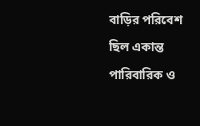বাড়ির পরিবেশ ছিল একান্ত পারিবারিক ও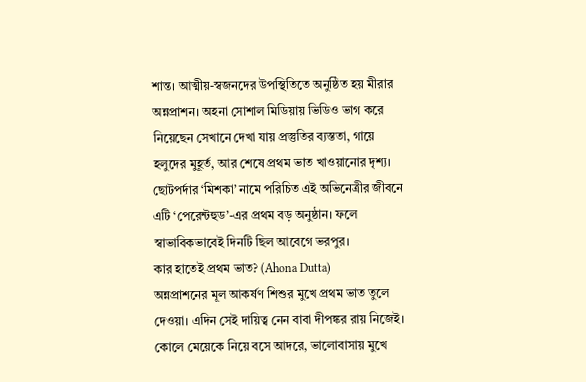শান্ত। আত্মীয়-স্বজনদের উপস্থিতিতে অনুষ্ঠিত হয় মীরার অন্নপ্রাশন। অহনা সোশাল মিডিয়ায় ভিডিও ভাগ করে নিয়েছেন সেখানে দেখা যায় প্রস্তুতির ব্যস্ততা, গায়ে হলুদের মুহূর্ত, আর শেষে প্রথম ভাত খাওয়ানোর দৃশ্য। ছোটপর্দার ‘মিশকা’ নামে পরিচিত এই অভিনেত্রীর জীবনে এটি ‘পেরেন্টহুড’-এর প্রথম বড় অনুষ্ঠান। ফলে স্বাভাবিকভাবেই দিনটি ছিল আবেগে ভরপুর।
কার হাতেই প্রথম ভাত? (Ahona Dutta)
অন্নপ্রাশনের মূল আকর্ষণ শিশুর মুখে প্রথম ভাত তুলে দেওয়া। এদিন সেই দায়িত্ব নেন বাবা দীপঙ্কর রায় নিজেই। কোলে মেয়েকে নিয়ে বসে আদরে, ভালোবাসায় মুখে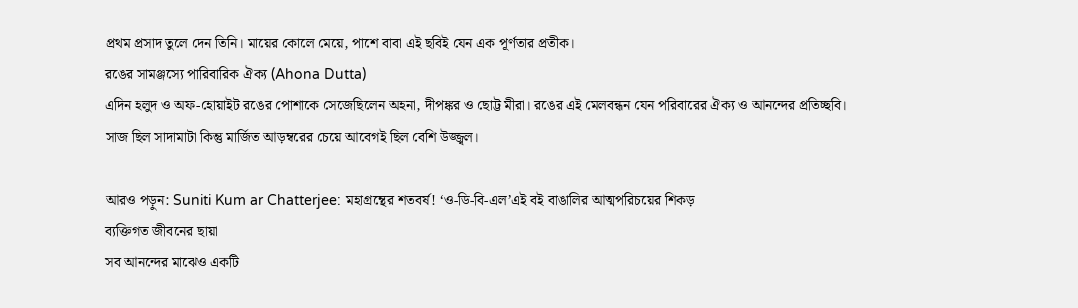প্রথম প্রসাদ তুলে দেন তিনি। মায়ের কোলে মেয়ে, পাশে বাবা এই ছবিই যেন এক পূর্ণতার প্রতীক।
রঙের সামঞ্জস্যে পারিবারিক ঐক্য (Ahona Dutta)
এদিন হলুদ ও অফ-হোয়াইট রঙের পোশাকে সেজেছিলেন অহনা, দীপঙ্কর ও ছোট্ট মীরা। রঙের এই মেলবন্ধন যেন পরিবারের ঐক্য ও আনন্দের প্রতিচ্ছবি। সাজ ছিল সাদামাটা কিন্তু মার্জিত আড়ম্বরের চেয়ে আবেগই ছিল বেশি উজ্জ্বল।

আরও পড়ুন: Suniti Kum ar Chatterjee: মহাগ্রন্থের শতবর্ষ! ‘ও-ডি-বি-এল’এই বই বাঙালির আত্মপরিচয়ের শিকড়
ব্যক্তিগত জীবনের ছায়া
সব আনন্দের মাঝেও একটি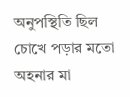অনুপস্থিতি ছিল চোখে পড়ার মতো অহনার মা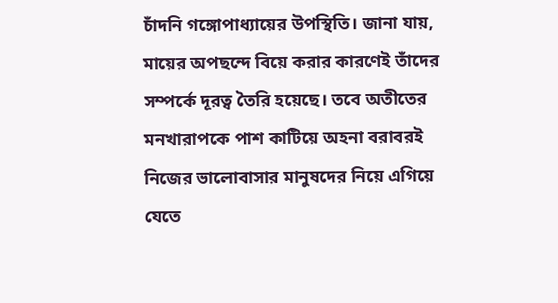চাঁদনি গঙ্গোপাধ্যায়ের উপস্থিতি। জানা যায়, মায়ের অপছন্দে বিয়ে করার কারণেই তাঁদের সম্পর্কে দূরত্ব তৈরি হয়েছে। তবে অতীতের মনখারাপকে পাশ কাটিয়ে অহনা বরাবরই নিজের ভালোবাসার মানুষদের নিয়ে এগিয়ে যেতে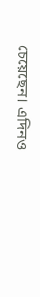চেয়েছেন। এদিনও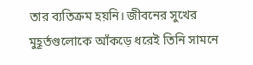তার ব্যতিক্রম হয়নি। জীবনের সুখের মুহূর্তগুলোকে আঁকড়ে ধরেই তিনি সামনে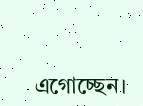এগোচ্ছেন।